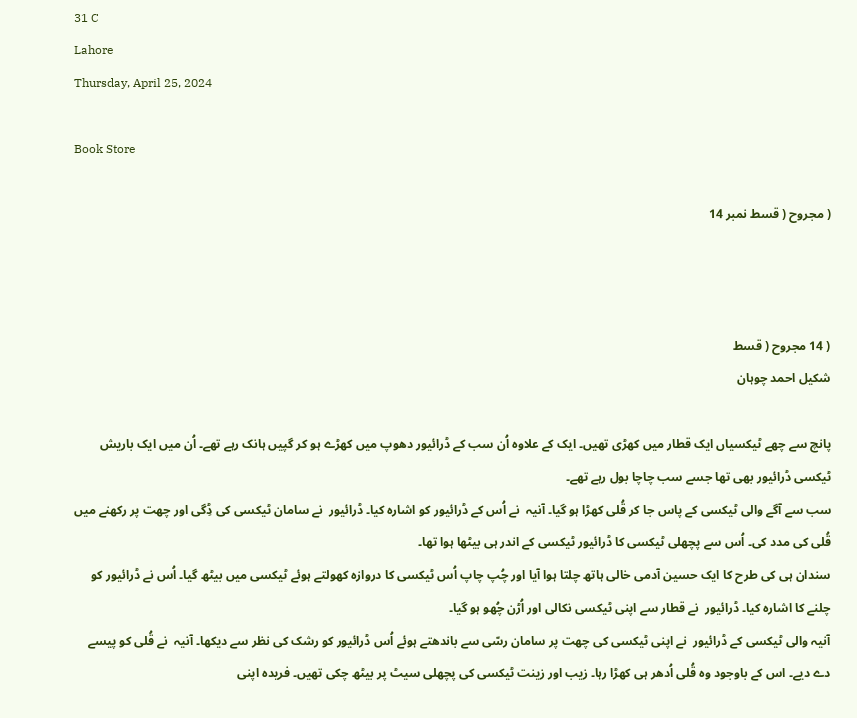31 C
Lahore
Thursday, April 25, 2024

Book Store

( مجروح ( قسط نمبر 14



( 14 مجروح ( قسط
شکیل احمد چوہان

پانچ سے چھے ٹیکسیاں ایک قطار میں کھڑی تھیں۔ ایک کے علاوہ اُن سب کے ڈرائیور دھوپ میں کھڑے ہو کر گپیں ہانک رہے تھے۔ اُن میں ایک باریش ٹیکسی ڈرائیور بھی تھا جسے سب چاچا بول رہے تھے۔
سب سے آگے والی ٹیکسی کے پاس جا کر قُلی کھڑا ہو گیا۔ آنیہ  نے اُس کے ڈرائیور کو اشارہ کیا۔ ڈرائیور  نے سامان ٹیکسی کی ڈِگی اور چھت پر رکھنے میں قُلی کی مدد کی۔ اُس سے پچھلی ٹیکسی کا ڈرائیور ٹیکسی کے اندر ہی بیٹھا ہوا تھا۔
سندان ہی کی طرح کا ایک حسین آدمی خالی ہاتھ چلتا ہوا آیا اور چُپ چاپ اُس ٹیکسی کا دروازہ کھولتے ہوئے ٹیکسی میں بیٹھ گیا۔ اُس نے ڈرائیور کو چلنے کا اشارہ کیا۔ ڈرائیور  نے قطار سے اپنی ٹیکسی نکالی اور اُڑن چُھو ہو گیا۔
آنیہ والی ٹیکسی کے ڈرائیور  نے اپنی ٹیکسی کی چھت پر سامان رسّی سے باندھتے ہوئے اُس ڈرائیور کو رشک کی نظر سے دیکھا۔ آنیہ  نے قُلی کو پیسے دے دیے۔ اس کے باوجود وہ قُلی اُدھر ہی کھڑا رہا۔ زیب اور زینت ٹیکسی کی پچھلی سیٹ پر بیٹھ چکی تھیں۔ فریدہ اپنی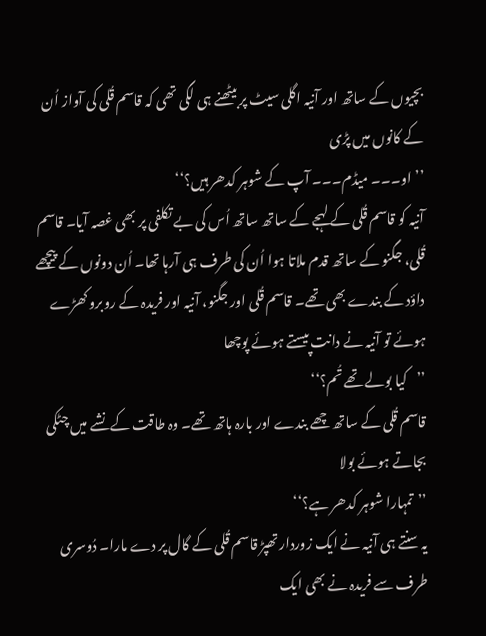بچیوں کے ساتھ اور آنیہ اگلی سیٹ پر بیٹھنے ہی لگی تھی کہ قاسم قُلی کی آواز اُن کے کانوں میں پڑی
’’او۔۔۔ میڈم۔۔۔ آپ کے شوہر کدھر ہیں؟‘‘
آنیہ کو قاسم قُلی کے لہجے کے ساتھ ساتھ اُس کی بے تکلفی پر بھی غصہ آیا۔ قاسم قُلی، جگنو کے ساتھ قدم ملاتا ہوا اُن کی طرف ہی آرہا تھا۔ اُن دونوں کے پیچھے داؤد کے بندے بھی تھے۔ قاسم قُلی اور جگنو، آنیہ اور فریدہ کے روبرو کھڑے ہوئے تو آنیہ نے دانت پیستے ہوئے پوچھا
’’کیا بولے تھے تُم؟‘‘
قاسم قُلی کے ساتھ چھے بندے اور بارہ ہاتھ تھے۔ وہ طاقت کے نشے میں چٹکی بجاتے ہوئے بولا
’’تمہارا شوہر کدھر ہے؟‘‘
یہ سنتے ہی آنیہ نے ایک زوردار تھپڑ قاسم قُلی کے گال پر دے مارا۔ دُوسری طرف سے فریدہ نے بھی ایک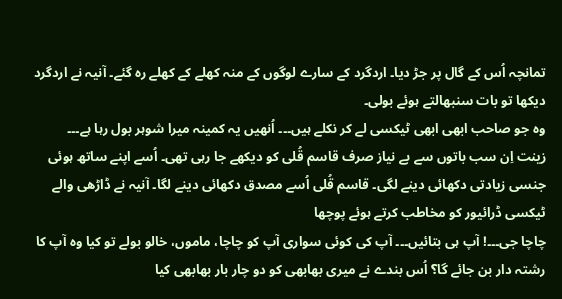تمانچہ اُس کے گال پر جڑ دیا۔ اردگرد کے سارے لوگوں کے منہ کھلے کے کھلے رہ گئے۔ آنیہ نے اردگرد دیکھا تو بات سنبھالتے ہوئے بولی۔
وہ جو صاحب ابھی ابھی ٹیکسی لے کر نکلے ہیں۔۔۔ اُنھیں یہ کمینہ میرا شوہر بول رہا ہے۔۔۔
زینت اِن سب باتوں سے بے نیاز صرف قاسم قُلی کو دیکھے جا رہی تھی۔ اُسے اپنے ساتھ ہوئی جنسی زیادتی دکھائی دینے لگی۔ قاسم قُلی اُسے مصدق دکھائی دینے لگا۔ آنیہ نے ڈاڑھی والے ٹیکسی ڈرائیور کو مخاطب کرتے ہوئے پوچھا
چاچا جی۔۔۔! آپ ہی بتائیں۔۔۔ آپ کی کوئی سواری آپ کو چاچا، ماموں، خالو بولے تو کیا وہ آپ کا رشتہ دار بن جائے گا؟ اُس بندے نے میری بھابھی کو دو چار بار بھابھی کیا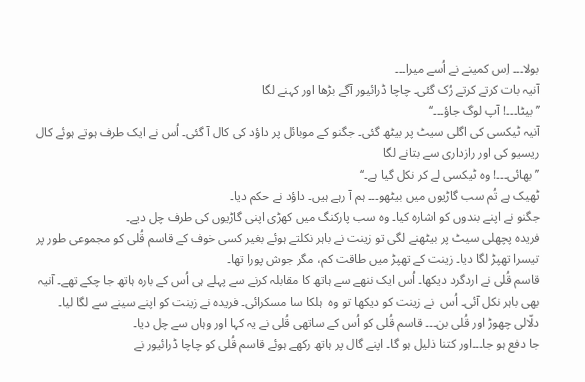بولا۔۔۔ اِس کمینے نے اُسے میرا۔۔۔
آنیہ بات کرتے کرتے رُک گئی۔ چاچا ڈرائیور آگے بڑھا اور کہنے لگا
’’بیٹا۔۔۔! آپ لوگ جاؤ۔۔۔‘‘
آنیہ ٹیکسی کی اگلی سیٹ پر بیٹھ گئی۔ جگنو کے موبائل پر داؤد کی کال آ گئی۔ اُس نے ایک طرف ہوتے ہوئے کال ریسیو کی اور رازداری سے بتانے لگا
’’بھائی۔۔۔! وہ ٹیکسی لے کر نکل گیا ہے۔‘‘
ٹھیک ہے تُم سب گاڑیوں میں بیٹھو۔۔۔ ہم آ رہے ہیں۔ داؤد نے حکم دیا۔
جگنو نے اپنے بندوں کو اشارہ کیا۔ وہ سب پارکنگ میں کھڑی اپنی گاڑیوں کی طرف چل دیے۔
فریدہ پچھلی سیٹ پر بیٹھنے لگی تو زینت نے باہر نکلتے ہوئے بغیر کسی خوف کے قاسم قُلی کو مجموعی طور پر تیسرا تھپڑ لگا دیا۔ زینت کے تھپڑ میں طاقت کم، مگر جوش پورا تھا۔
قاسم قُلی نے اردگرد دیکھا۔ اُس ایک ننھے سے ہاتھ کا مقابلہ کرنے سے پہلے ہی اُس کے بارہ ہاتھ جا چکے تھے۔ آنیہ بھی باہر نکل آئی۔ اُس  نے زینت کو دیکھا تو وہ  ہلکا سا مسکرائی۔ فریدہ نے زینت کو اپنے سینے سے لگا لیا۔
دلّالی چھوڑ اور قُلی بن۔۔۔ قاسم قُلی کو اُس کے ساتھی قُلی نے یہ کہا اور وہاں سے چل دیا۔
جا دفع ہو جا۔۔۔اور کتنا ذلیل ہو گا۔ اپنے گال پر ہاتھ رکھے ہوئے قاسم قُلی کو چاچا ڈرائیور نے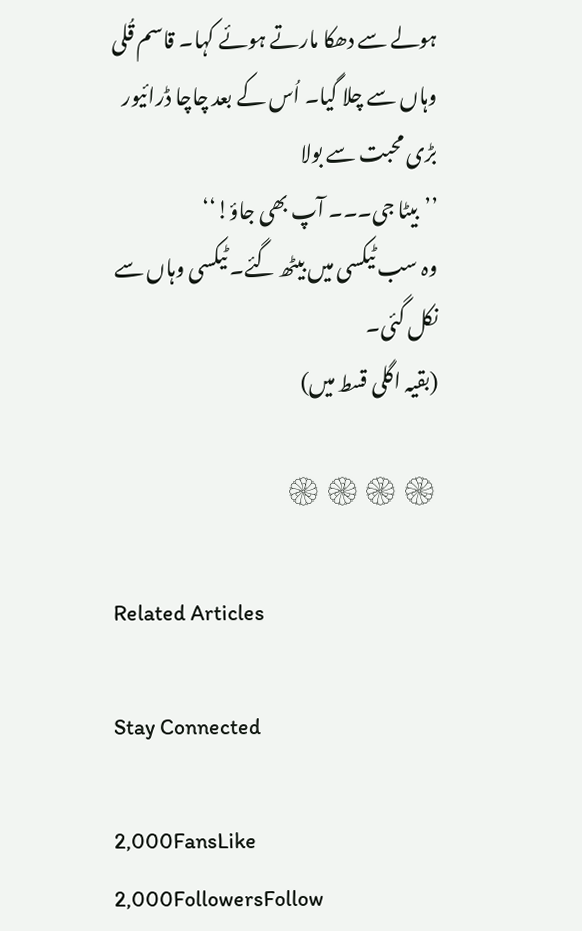ہولے سے دھکا مارتے ہوئے کہا۔ قاسم قُلی وہاں سے چلا گیا۔ اُس کے بعد چاچا ڈرائیور بڑی محبت سے بولا
’’بیٹا جی۔۔۔ آپ بھی جاؤ!‘‘
وہ سب ٹیکسی میں بیٹھ گئے۔ ٹیکسی وہاں سے نکل گئی۔
(بقیہ اگلی قسط میں)

۞۞۞۞

Related Articles

Stay Connected

2,000FansLike
2,000FollowersFollow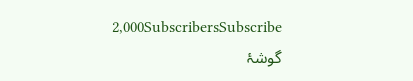2,000SubscribersSubscribe
گوشۂ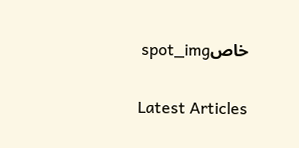خاصspot_img

Latest Articles